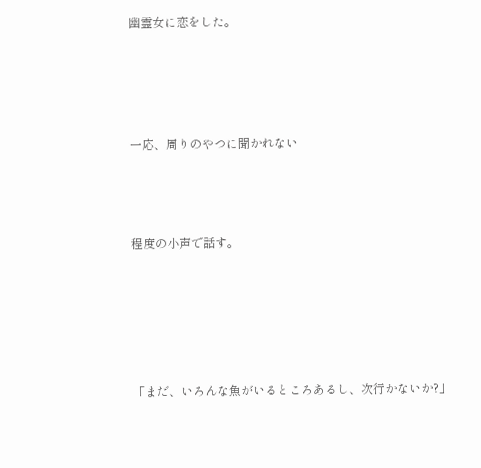幽霊女に恋をした。




一応、周りのやつに聞かれない



程度の小声で話す。





「まだ、いろんな魚がいるところあるし、次行かないか?」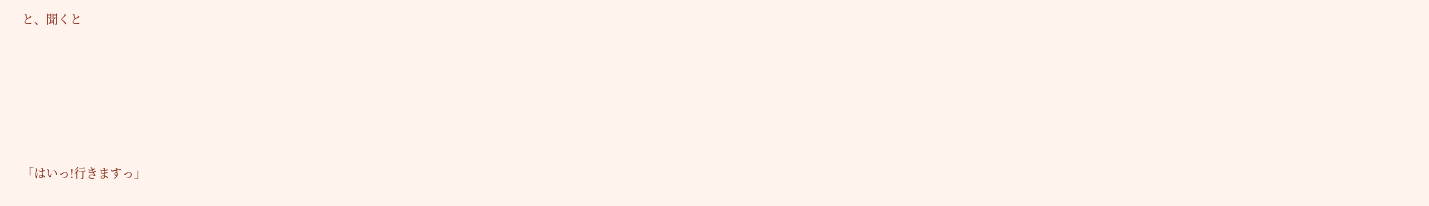と、聞くと





「はいっ!行きますっ」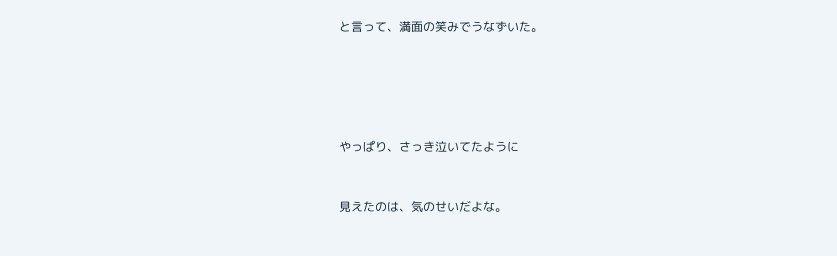と言って、満面の笑みでうなずいた。







やっぱり、さっき泣いてたように



見えたのは、気のせいだよな。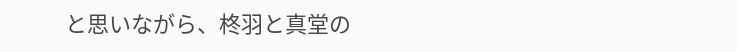と思いながら、柊羽と真堂の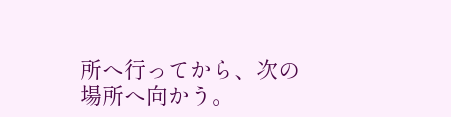所へ行ってから、次の場所へ向かう。